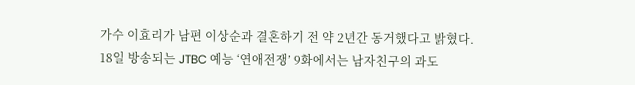가수 이효리가 남편 이상순과 결혼하기 전 약 2년간 동거했다고 밝혔다.
18일 방송되는 JTBC 예능 ‘연애전쟁’ 9화에서는 남자친구의 과도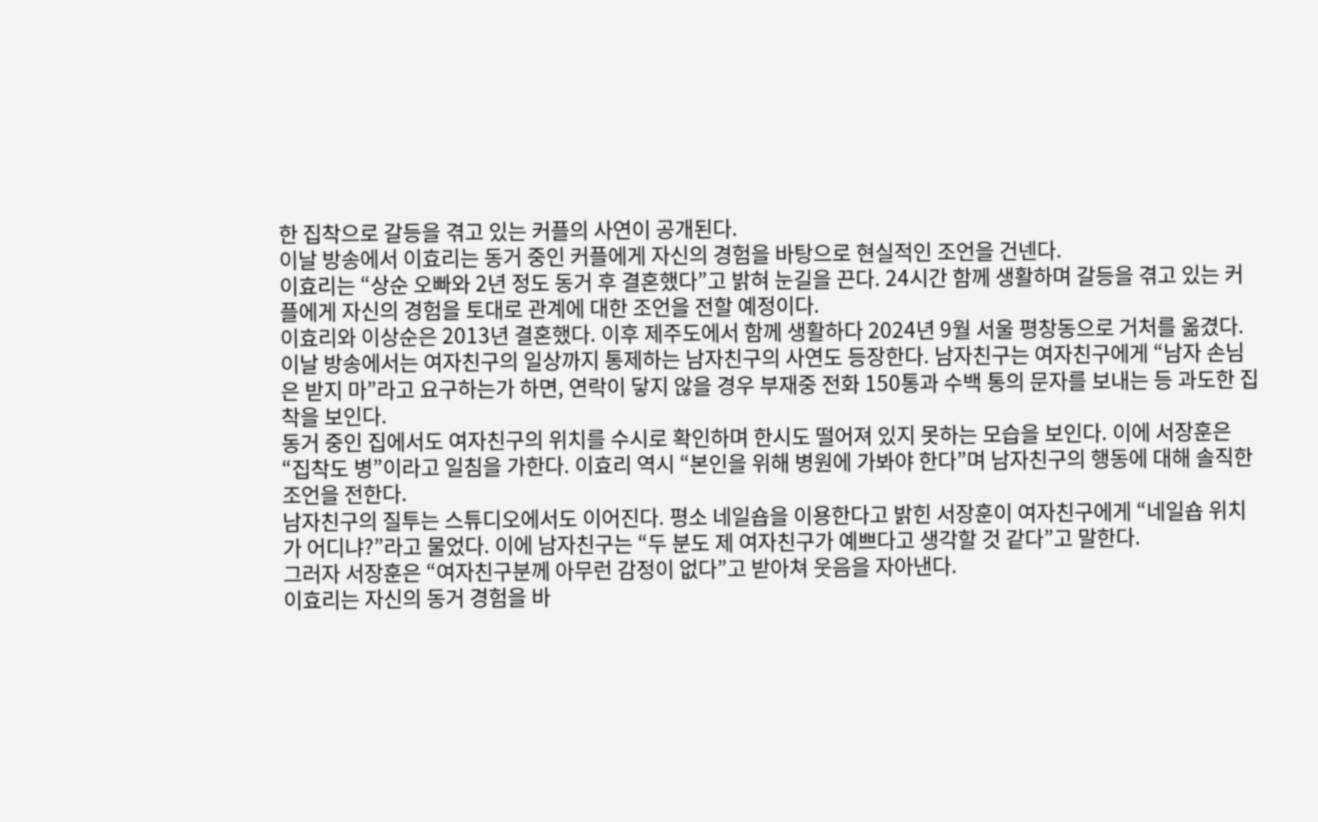한 집착으로 갈등을 겪고 있는 커플의 사연이 공개된다.
이날 방송에서 이효리는 동거 중인 커플에게 자신의 경험을 바탕으로 현실적인 조언을 건넨다.
이효리는 “상순 오빠와 2년 정도 동거 후 결혼했다”고 밝혀 눈길을 끈다. 24시간 함께 생활하며 갈등을 겪고 있는 커플에게 자신의 경험을 토대로 관계에 대한 조언을 전할 예정이다.
이효리와 이상순은 2013년 결혼했다. 이후 제주도에서 함께 생활하다 2024년 9월 서울 평창동으로 거처를 옮겼다.
이날 방송에서는 여자친구의 일상까지 통제하는 남자친구의 사연도 등장한다. 남자친구는 여자친구에게 “남자 손님은 받지 마”라고 요구하는가 하면, 연락이 닿지 않을 경우 부재중 전화 150통과 수백 통의 문자를 보내는 등 과도한 집착을 보인다.
동거 중인 집에서도 여자친구의 위치를 수시로 확인하며 한시도 떨어져 있지 못하는 모습을 보인다. 이에 서장훈은 “집착도 병”이라고 일침을 가한다. 이효리 역시 “본인을 위해 병원에 가봐야 한다”며 남자친구의 행동에 대해 솔직한 조언을 전한다.
남자친구의 질투는 스튜디오에서도 이어진다. 평소 네일숍을 이용한다고 밝힌 서장훈이 여자친구에게 “네일숍 위치가 어디냐?”라고 물었다. 이에 남자친구는 “두 분도 제 여자친구가 예쁘다고 생각할 것 같다”고 말한다.
그러자 서장훈은 “여자친구분께 아무런 감정이 없다”고 받아쳐 웃음을 자아낸다.
이효리는 자신의 동거 경험을 바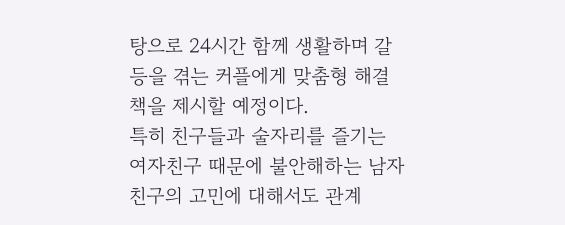탕으로 24시간 함께 생활하며 갈등을 겪는 커플에게 맞춤형 해결책을 제시할 예정이다.
특히 친구들과 술자리를 즐기는 여자친구 때문에 불안해하는 남자친구의 고민에 대해서도 관계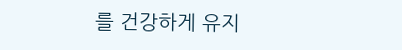를 건강하게 유지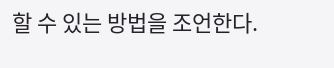할 수 있는 방법을 조언한다.